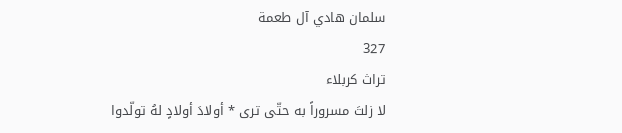سلمان هادي آل طعمة
327
تراث كربلاء
لا زلتَ مسروراً به حتّى ترى * أولادَ أولادٍ لهُ تولّدوا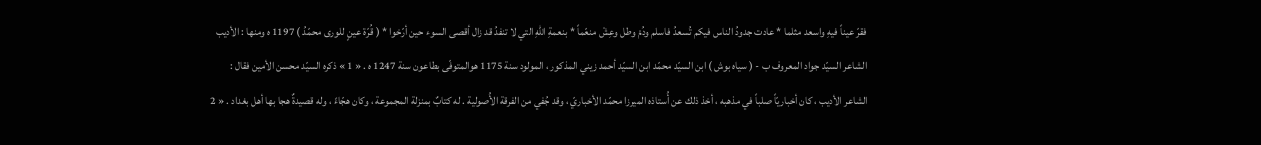فقرّ عيناً فيهِ واسعد مثلما * عادت جدودُ الناس فيكم تُسعدُ فاسلم ودُمْ وطل وعِشْ منعّماً * بنعمةِ اللهِ التي لا تنفدُ قد زال أقصى السوء حين أرّخوا * ( قُرّة عينٍ للورى محمّدُ ) 1197 ه ومنها : الأديب الشاعر السيّد جواد المعروف ب - ( سياه بوش ) ابن السيّد محمّد ابن السيّد أحمد زيني المذكور ، المولود سنة 1175 هوالمتوفّى بطاعون سنة 1247 ه . « 1 » ذكره السيّد محسن الأمين فقال : الشاعر الأديب ، كان أخباريّاً صلباً في مذهبه ، أخذ ذلك عن أُستاذه الميرزا محمّد الأخباريّ ، وقد جُفي من الفرقة الأُصولية . له كتابٌ بمنزلة المجموعة ، وكان هجّاءً ، وله قصيدةٌ هجا بها أهل بغداد . « 2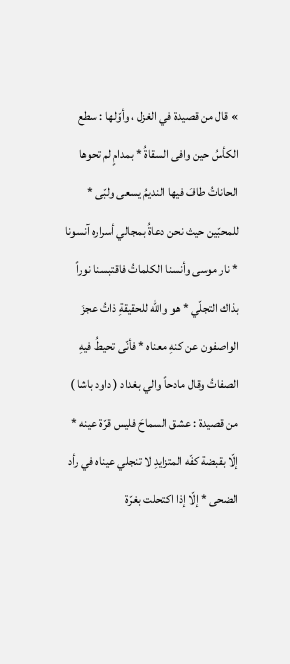» قال من قصيدة في الغزل ، وأوّلها : سطع الكأسُ حين وافى السقاةُ * بمدامٍ لم تحوها الحاناتُ طافَ فيها النديمُ يسعى ولبّى * للمحبّين حيث نحن دعاةُ بمجالي أسراره آنسونا * نار موسى وأنسنا الكلماتُ فاقتبسنا نوراً بذاك التجلّي * هو والله للحقيقةِ ذاتُ عجزَ الواصفون عن كنهِ معناه * فأنّى تحيطُ فيهِ الصفاتُ وقال مادحاً والي بغداد ( داود باشا ) من قصيدة : عشق السماحَ فليس قرّة عينه * إلّا بقبضة كفّه المتزايدِ لا تنجلي عيناه في رأد الضحى * إلّا إذا اكتحلت بغرّة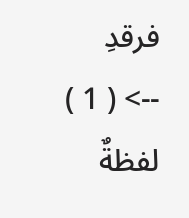فرقدِ
--> ( 1 ) لفظةٌ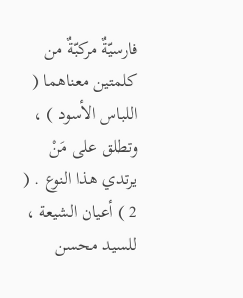فارسيّةٌ مركبّةٌ من كلمتين معناهما ( اللباس الأسود ) ، وتطلق على مَنْ يرتدي هذا النوع . ( 2 ) أعيان الشيعة ، للسيد محسن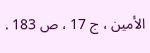الأمين ، ج 17 ، ص 183 .